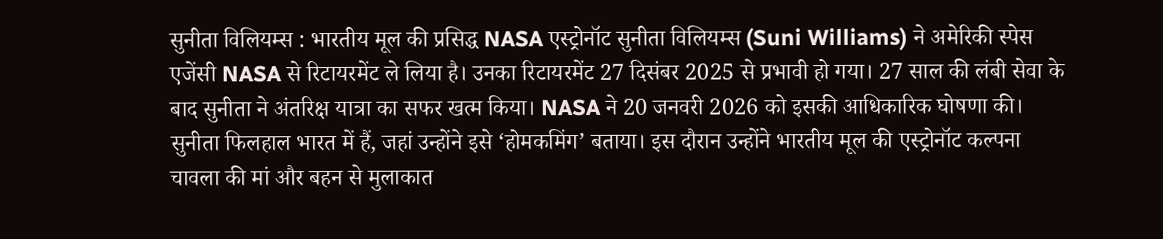सुनीता विलियम्स : भारतीय मूल की प्रसिद्ध NASA एस्ट्रोनॉट सुनीता विलियम्स (Suni Williams) ने अमेरिकी स्पेस एजेंसी NASA से रिटायरमेंट ले लिया है। उनका रिटायरमेंट 27 दिसंबर 2025 से प्रभावी हो गया। 27 साल की लंबी सेवा के बाद सुनीता ने अंतरिक्ष यात्रा का सफर खत्म किया। NASA ने 20 जनवरी 2026 को इसकी आधिकारिक घोषणा की। सुनीता फिलहाल भारत में हैं, जहां उन्होंने इसे ‘होमकमिंग’ बताया। इस दौरान उन्होंने भारतीय मूल की एस्ट्रोनॉट कल्पना चावला की मां और बहन से मुलाकात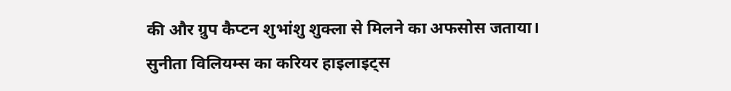की और ग्रुप कैप्टन शुभांशु शुक्ला से मिलने का अफसोस जताया।
सुनीता विलियम्स का करियर हाइलाइट्स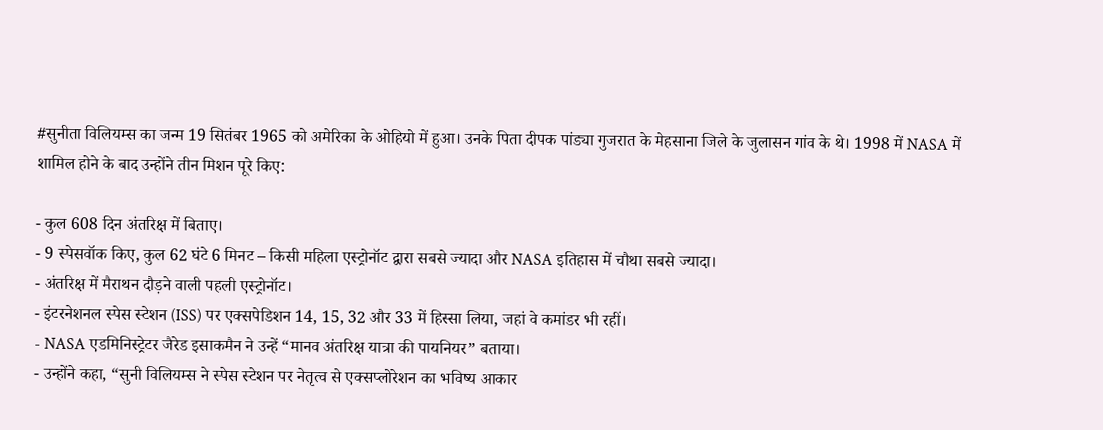#सुनीता विलियम्स का जन्म 19 सितंबर 1965 को अमेरिका के ओहियो में हुआ। उनके पिता दीपक पांड्या गुजरात के मेहसाना जिले के जुलासन गांव के थे। 1998 में NASA में शामिल होने के बाद उन्होंने तीन मिशन पूरे किए:

- कुल 608 दिन अंतरिक्ष में बिताए।
- 9 स्पेसवॉक किए, कुल 62 घंटे 6 मिनट – किसी महिला एस्ट्रोनॉट द्वारा सबसे ज्यादा और NASA इतिहास में चौथा सबसे ज्यादा।
- अंतरिक्ष में मैराथन दौड़ने वाली पहली एस्ट्रोनॉट।
- इंटरनेशनल स्पेस स्टेशन (ISS) पर एक्सपेडिशन 14, 15, 32 और 33 में हिस्सा लिया, जहां वे कमांडर भी रहीं।
- NASA एडमिनिस्ट्रेटर जैरेड इसाकमैन ने उन्हें “मानव अंतरिक्ष यात्रा की पायनियर” बताया।
- उन्होंने कहा, “सुनी विलियम्स ने स्पेस स्टेशन पर नेतृत्व से एक्सप्लोरेशन का भविष्य आकार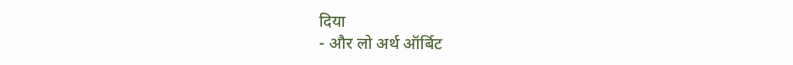दिया
- और लो अर्थ ऑर्बिट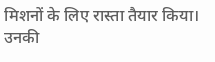मिशनों के लिए रास्ता तैयार किया। उनकी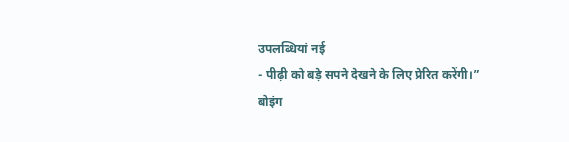उपलब्धियां नई
- पीढ़ी को बड़े सपने देखने के लिए प्रेरित करेंगी।”
बोइंग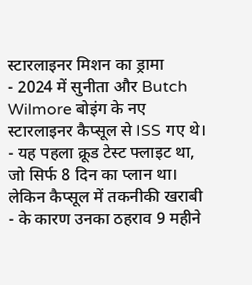स्टारलाइनर मिशन का ड्रामा
- 2024 में सुनीता और Butch Wilmore बोइंग के नए स्टारलाइनर कैप्सूल से ISS गए थे।
- यह पहला क्रूड टेस्ट फ्लाइट था, जो सिर्फ 8 दिन का प्लान था। लेकिन कैप्सूल में तकनीकी खराबी
- के कारण उनका ठहराव 9 महीने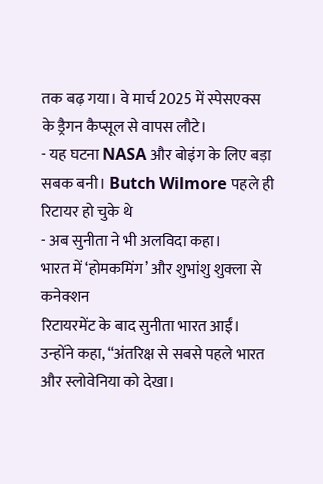तक बढ़ गया। वे मार्च 2025 में स्पेसएक्स के ड्रैगन कैप्सूल से वापस लौटे।
- यह घटना NASA और बोइंग के लिए बड़ा सबक बनी। Butch Wilmore पहले ही रिटायर हो चुके थे
- अब सुनीता ने भी अलविदा कहा।
भारत में ‘होमकमिंग’ और शुभांशु शुक्ला से कनेक्शन
रिटायरमेंट के बाद सुनीता भारत आईं। उन्होंने कहा, “अंतरिक्ष से सबसे पहले भारत और स्लोवेनिया को देखा।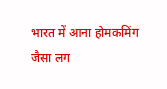भारत में आना होमकमिंग जैसा लग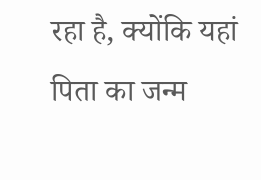रहा है, क्योंकि यहां पिता का जन्म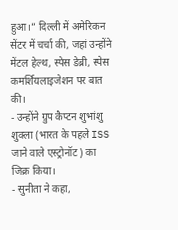हुआ।” दिल्ली में अमेरिकन सेंटर में चर्चा की, जहां उन्होंने मेंटल हेल्थ, स्पेस डेब्री, स्पेस कमर्शियलाइजेशन पर बात की।
- उन्होंने ग्रुप कैप्टन शुभांशु शुक्ला (भारत के पहले ISS जाने वाले एस्ट्रोनॉट) का जिक्र किया।
- सुनीता ने कहा,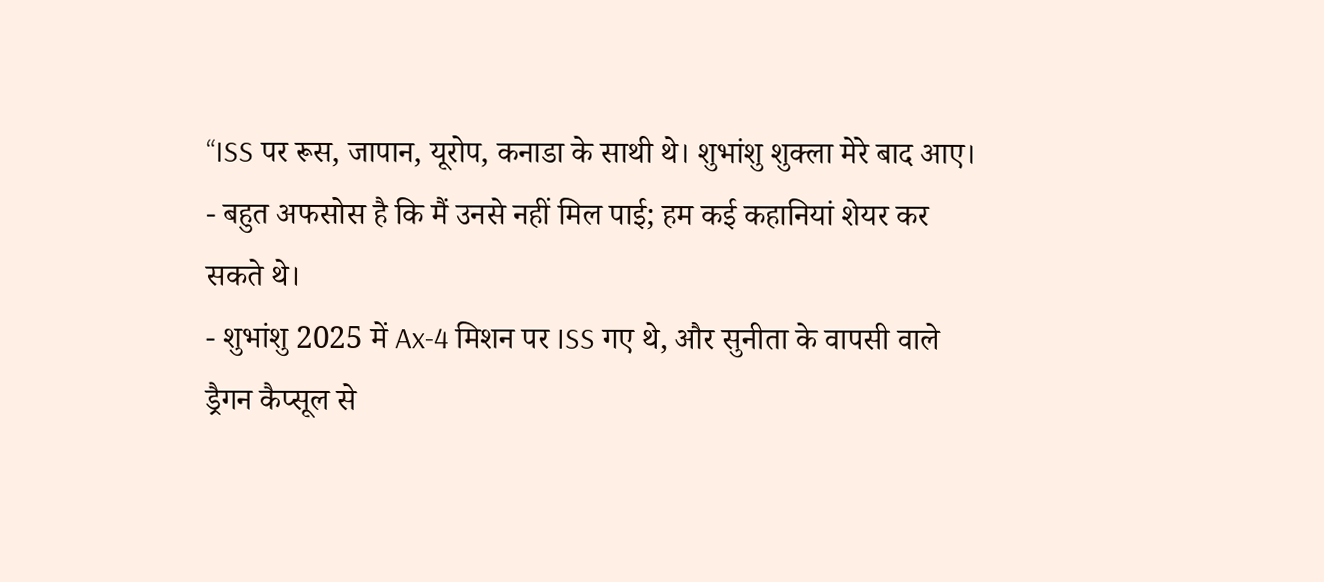“ISS पर रूस, जापान, यूरोप, कनाडा के साथी थे। शुभांशु शुक्ला मेरे बाद आए।
- बहुत अफसोस है कि मैं उनसे नहीं मिल पाई; हम कई कहानियां शेयर कर सकते थे।
- शुभांशु 2025 में Ax-4 मिशन पर ISS गए थे, और सुनीता के वापसी वाले ड्रैगन कैप्सूल से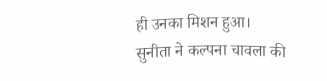ही उनका मिशन हुआ।
सुनीता ने कल्पना चावला की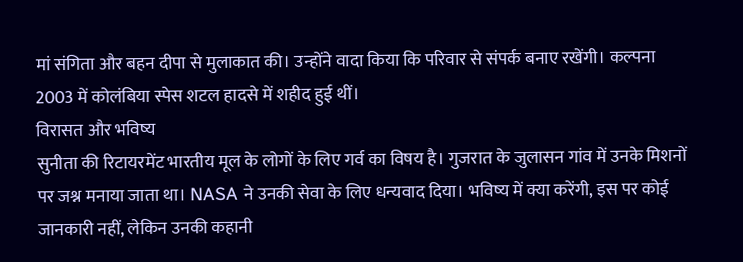मां संगिता और बहन दीपा से मुलाकात की। उन्होंने वादा किया कि परिवार से संपर्क बनाए रखेंगी। कल्पना 2003 में कोलंबिया स्पेस शटल हादसे में शहीद हुई थीं।
विरासत और भविष्य
सुनीता की रिटायरमेंट भारतीय मूल के लोगों के लिए गर्व का विषय है। गुजरात के जुलासन गांव में उनके मिशनों पर जश्न मनाया जाता था। NASA ने उनकी सेवा के लिए धन्यवाद दिया। भविष्य में क्या करेंगी, इस पर कोई जानकारी नहीं, लेकिन उनकी कहानी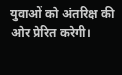युवाओं को अंतरिक्ष की ओर प्रेरित करेगी।